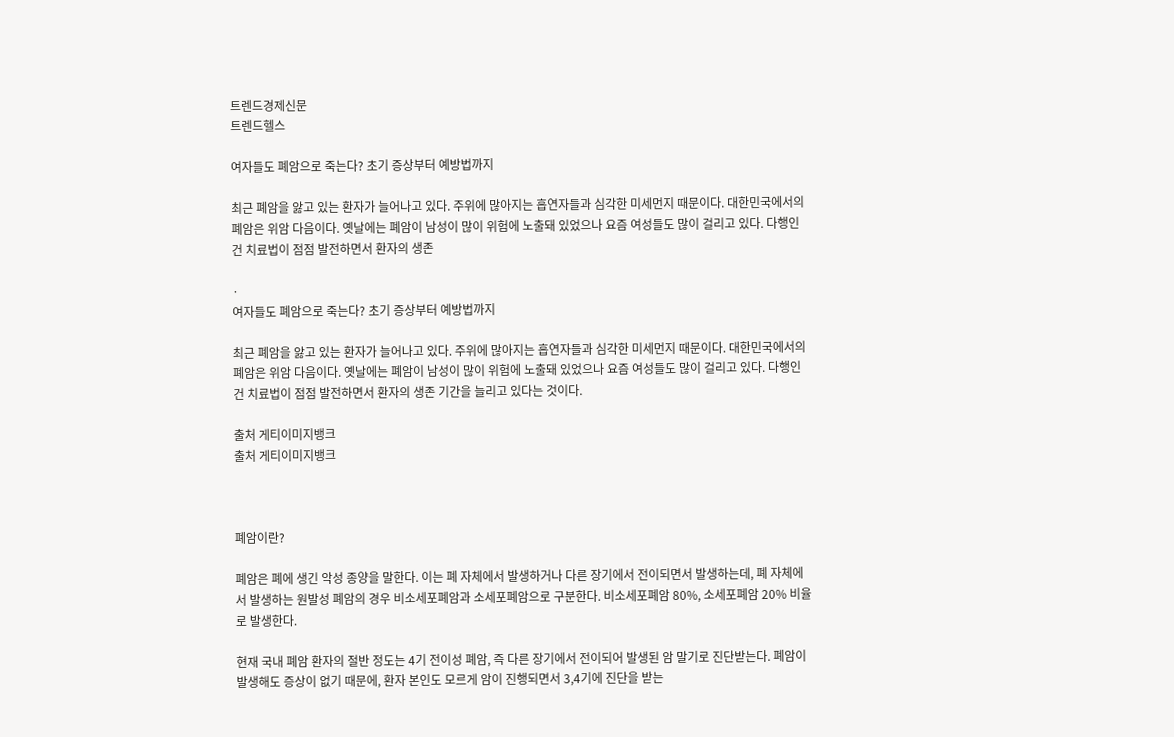트렌드경제신문
트렌드헬스

여자들도 폐암으로 죽는다? 초기 증상부터 예방법까지

최근 폐암을 앓고 있는 환자가 늘어나고 있다. 주위에 많아지는 흡연자들과 심각한 미세먼지 때문이다. 대한민국에서의 폐암은 위암 다음이다. 옛날에는 폐암이 남성이 많이 위험에 노출돼 있었으나 요즘 여성들도 많이 걸리고 있다. 다행인건 치료법이 점점 발전하면서 환자의 생존

·
여자들도 폐암으로 죽는다? 초기 증상부터 예방법까지

최근 폐암을 앓고 있는 환자가 늘어나고 있다. 주위에 많아지는 흡연자들과 심각한 미세먼지 때문이다. 대한민국에서의 폐암은 위암 다음이다. 옛날에는 폐암이 남성이 많이 위험에 노출돼 있었으나 요즘 여성들도 많이 걸리고 있다. 다행인건 치료법이 점점 발전하면서 환자의 생존 기간을 늘리고 있다는 것이다.

출처 게티이미지뱅크
출처 게티이미지뱅크



폐암이란?

폐암은 폐에 생긴 악성 종양을 말한다. 이는 폐 자체에서 발생하거나 다른 장기에서 전이되면서 발생하는데, 폐 자체에서 발생하는 원발성 폐암의 경우 비소세포폐암과 소세포폐암으로 구분한다. 비소세포폐암 80%, 소세포폐암 20% 비율로 발생한다.

현재 국내 폐암 환자의 절반 정도는 4기 전이성 폐암, 즉 다른 장기에서 전이되어 발생된 암 말기로 진단받는다. 폐암이 발생해도 증상이 없기 때문에, 환자 본인도 모르게 암이 진행되면서 3,4기에 진단을 받는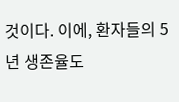것이다. 이에, 환자들의 5년 생존율도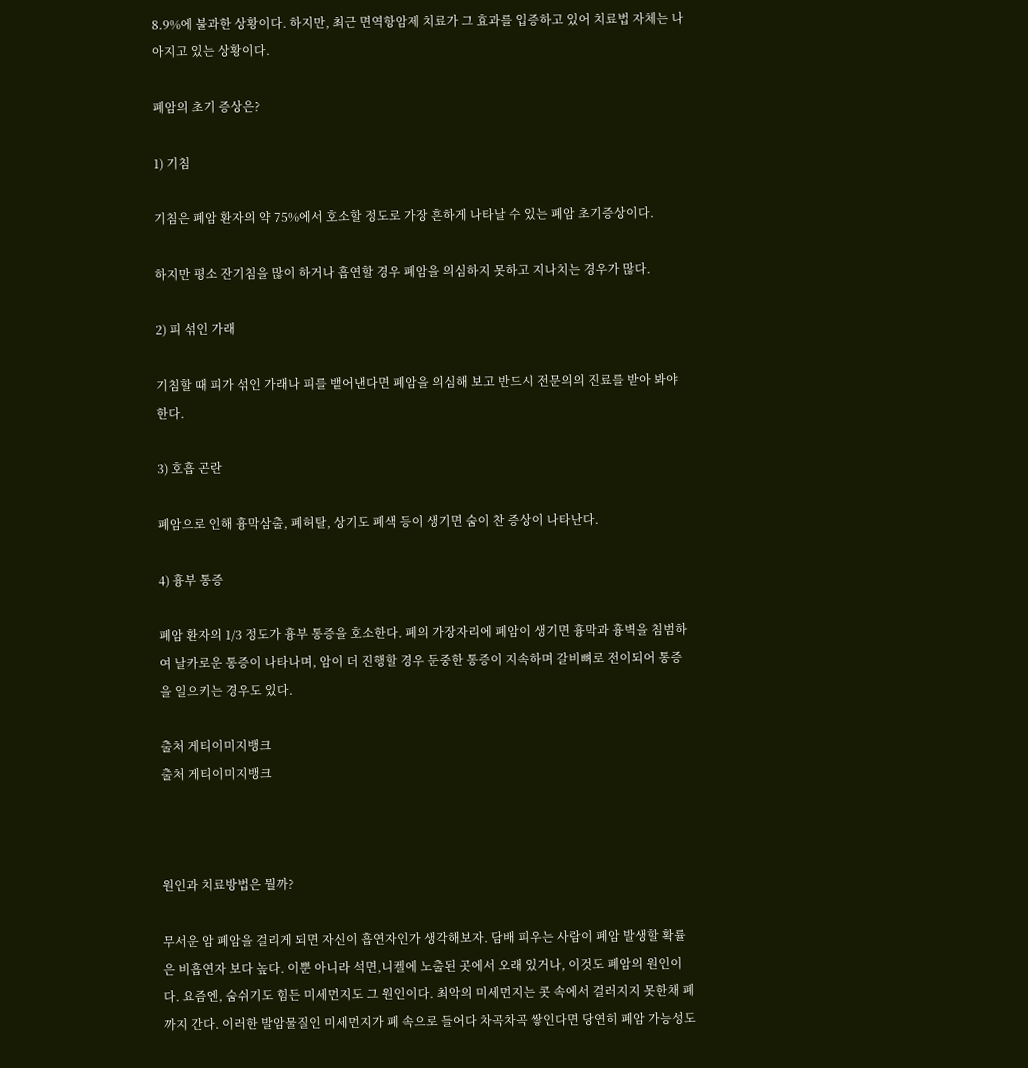8.9%에 불과한 상황이다. 하지만, 최근 면역항암제 치료가 그 효과를 입증하고 있어 치료법 자체는 나아지고 있는 상황이다.

폐암의 초기 증상은?

1) 기침

기침은 폐암 환자의 약 75%에서 호소할 정도로 가장 흔하게 나타날 수 있는 폐암 초기증상이다.

하지만 평소 잔기침을 많이 하거나 흡연할 경우 폐암을 의심하지 못하고 지나치는 경우가 많다.

2) 피 섞인 가래

기침할 때 피가 섞인 가래나 피를 뱉어낸다면 폐암을 의심해 보고 반드시 전문의의 진료를 받아 봐야 한다.

3) 호흡 곤란

폐암으로 인해 흉막삼출, 폐허탈, 상기도 폐색 등이 생기면 숨이 찬 증상이 나타난다.

4) 흉부 통증

폐암 환자의 1/3 정도가 흉부 통증을 호소한다. 폐의 가장자리에 폐암이 생기면 흉막과 흉벽을 침범하여 날카로운 통증이 나타나며, 암이 더 진행할 경우 둔중한 통증이 지속하며 갈비뼈로 전이되어 통증을 일으키는 경우도 있다.

출처 게티이미지뱅크
출처 게티이미지뱅크



원인과 치료방법은 뭘까?

무서운 암 폐암을 걸리게 되면 자신이 흡연자인가 생각해보자. 담배 피우는 사람이 폐암 발생할 확률은 비흡연자 보다 높다. 이뿐 아니라 석면,니켈에 노출된 곳에서 오래 있거나, 이것도 폐암의 원인이다. 요즘엔, 숨쉬기도 힘든 미세먼지도 그 원인이다. 최악의 미세먼지는 콧 속에서 걸러지지 못한채 폐까지 간다. 이러한 발암물질인 미세먼지가 폐 속으로 들어다 차곡차곡 쌓인다면 당연히 폐암 가능성도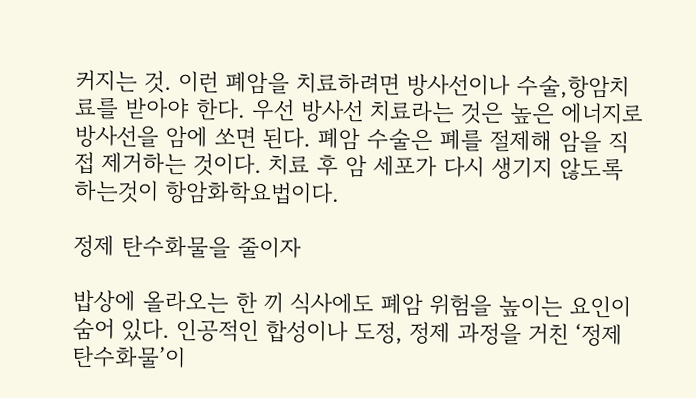커지는 것. 이런 폐암을 치료하려면 방사선이나 수술,항암치료를 받아야 한다. 우선 방사선 치료라는 것은 높은 에너지로 방사선을 암에 쏘면 된다. 폐암 수술은 폐를 절제해 암을 직접 제거하는 것이다. 치료 후 암 세포가 다시 생기지 않도록 하는것이 항암화학요법이다.

정제 탄수화물을 줄이자

밥상에 올라오는 한 끼 식사에도 폐암 위험을 높이는 요인이 숨어 있다. 인공적인 합성이나 도정, 정제 과정을 거친 ‘정제 탄수화물’이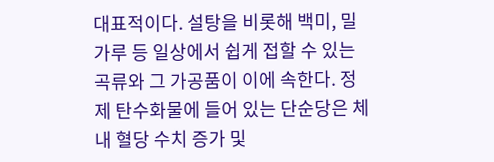대표적이다. 설탕을 비롯해 백미, 밀가루 등 일상에서 쉽게 접할 수 있는 곡류와 그 가공품이 이에 속한다. 정제 탄수화물에 들어 있는 단순당은 체내 혈당 수치 증가 및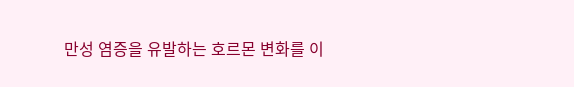만성 염증을 유발하는 호르몬 변화를 이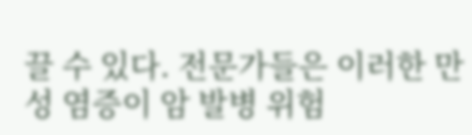끌 수 있다. 전문가들은 이러한 만성 염증이 암 발병 위험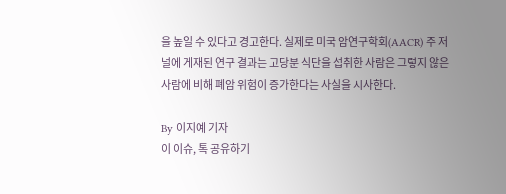을 높일 수 있다고 경고한다. 실제로 미국 암연구학회(AACR) 주 저널에 게재된 연구 결과는 고당분 식단을 섭취한 사람은 그렇지 않은 사람에 비해 폐암 위험이 증가한다는 사실을 시사한다.

By 이지예 기자
이 이슈, 톡 공유하기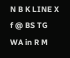N B K LINE X f @ BS TG WA in R M